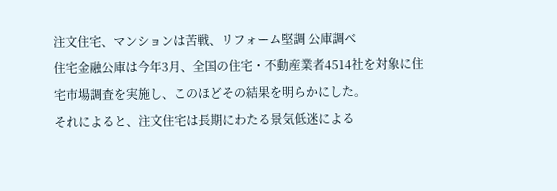注文住宅、マンションは苦戦、リフォーム堅調 公庫調べ
住宅金融公庫は今年3月、全国の住宅・不動産業者4514社を対象に住宅市場調査を実施し、このほどその結果を明らかにした。
それによると、注文住宅は長期にわたる景気低迷による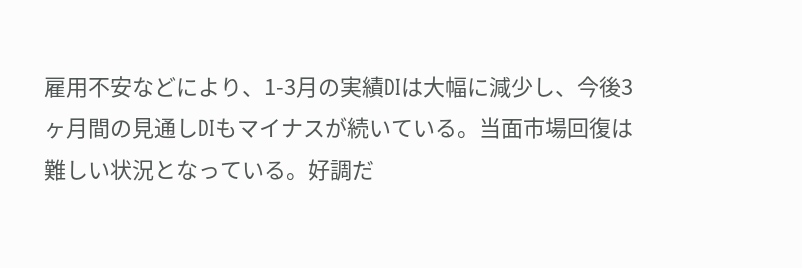雇用不安などにより、1-3月の実績DIは大幅に減少し、今後3ヶ月間の見通しDIもマイナスが続いている。当面市場回復は難しい状況となっている。好調だ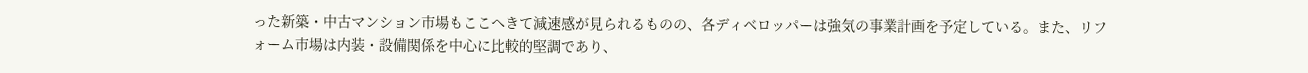った新築・中古マンション市場もここへきて減速感が見られるものの、各ディベロッパーは強気の事業計画を予定している。また、リフォーム市場は内装・設備関係を中心に比較的堅調であり、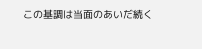この基調は当面のあいだ続く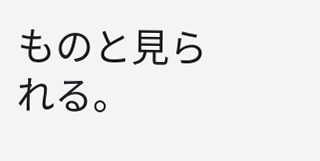ものと見られる。